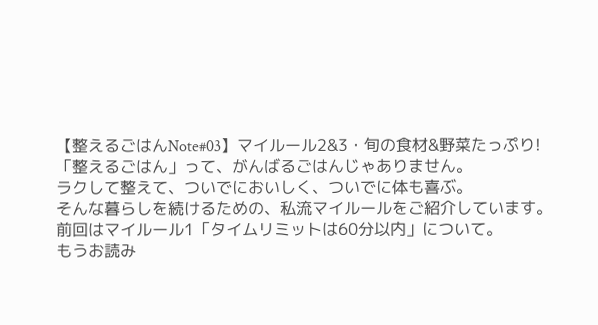【整えるごはんNote#03】マイルール2&3・旬の食材&野菜たっぷり!
「整えるごはん」って、がんばるごはんじゃありません。
ラクして整えて、ついでにおいしく、ついでに体も喜ぶ。
そんな暮らしを続けるための、私流マイルールをご紹介しています。
前回はマイルール1「タイムリミットは60分以内」について。
もうお読み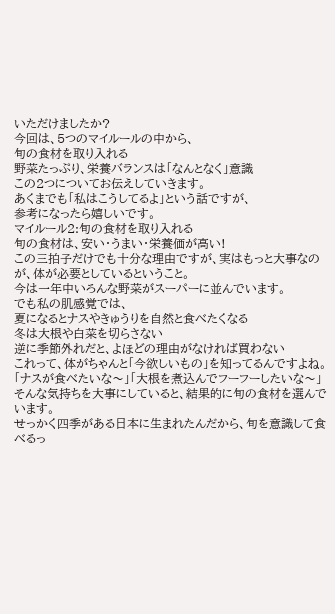いただけましたか?
今回は、5つのマイルールの中から、
旬の食材を取り入れる
野菜たっぷり、栄養バランスは「なんとなく」意識
この2つについてお伝えしていきます。
あくまでも「私はこうしてるよ」という話ですが、
参考になったら嬉しいです。
マイルール2:旬の食材を取り入れる
旬の食材は、安い・うまい・栄養価が高い!
この三拍子だけでも十分な理由ですが、実はもっと大事なのが、体が必要としているということ。
今は一年中いろんな野菜がスーパーに並んでいます。
でも私の肌感覚では、
夏になるとナスやきゅうりを自然と食べたくなる
冬は大根や白菜を切らさない
逆に季節外れだと、よほどの理由がなければ買わない
これって、体がちゃんと「今欲しいもの」を知ってるんですよね。
「ナスが食べたいな〜」「大根を煮込んでフーフーしたいな〜」
そんな気持ちを大事にしていると、結果的に旬の食材を選んでいます。
せっかく四季がある日本に生まれたんだから、旬を意識して食べるっ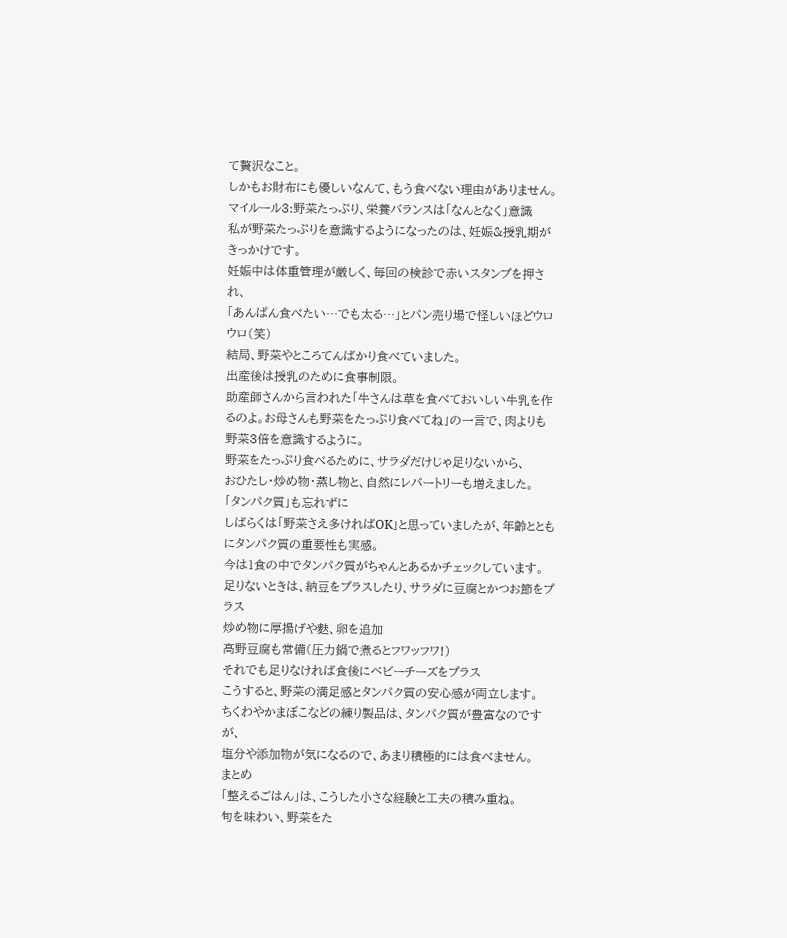て贅沢なこと。
しかもお財布にも優しいなんて、もう食べない理由がありません。
マイルール3:野菜たっぷり、栄養バランスは「なんとなく」意識
私が野菜たっぷりを意識するようになったのは、妊娠&授乳期がきっかけです。
妊娠中は体重管理が厳しく、毎回の検診で赤いスタンプを押され、
「あんぱん食べたい…でも太る…」とパン売り場で怪しいほどウロウロ(笑)
結局、野菜やところてんばかり食べていました。
出産後は授乳のために食事制限。
助産師さんから言われた「牛さんは草を食べておいしい牛乳を作るのよ。お母さんも野菜をたっぷり食べてね」の一言で、肉よりも野菜3倍を意識するように。
野菜をたっぷり食べるために、サラダだけじゃ足りないから、
おひたし・炒め物・蒸し物と、自然にレパートリーも増えました。
「タンパク質」も忘れずに
しばらくは「野菜さえ多ければOK」と思っていましたが、年齢とともにタンパク質の重要性も実感。
今は1食の中でタンパク質がちゃんとあるかチェックしています。
足りないときは、納豆をプラスしたり、サラダに豆腐とかつお節をプラス
炒め物に厚揚げや麩、卵を追加
高野豆腐も常備(圧力鍋で煮るとフワッフワ!)
それでも足りなければ食後にベビーチーズをプラス
こうすると、野菜の満足感とタンパク質の安心感が両立します。
ちくわやかまぼこなどの練り製品は、タンパク質が豊富なのですが、
塩分や添加物が気になるので、あまり積極的には食べません。
まとめ
「整えるごはん」は、こうした小さな経験と工夫の積み重ね。
旬を味わい、野菜をた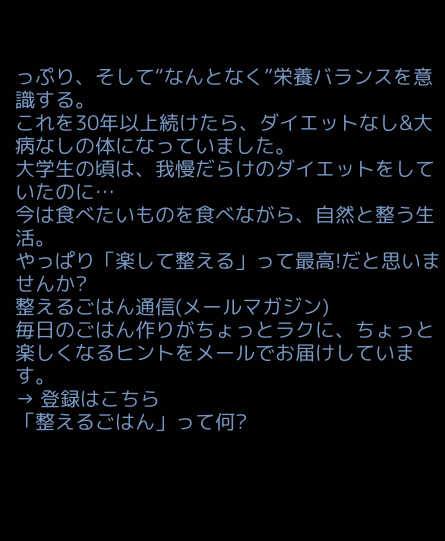っぷり、そして“なんとなく”栄養バランスを意識する。
これを30年以上続けたら、ダイエットなし&大病なしの体になっていました。
大学生の頃は、我慢だらけのダイエットをしていたのに…
今は食べたいものを食べながら、自然と整う生活。
やっぱり「楽して整える」って最高!だと思いませんか?
整えるごはん通信(メールマガジン)
毎日のごはん作りがちょっとラクに、ちょっと楽しくなるヒントをメールでお届けしています。
→ 登録はこちら
「整えるごはん」って何?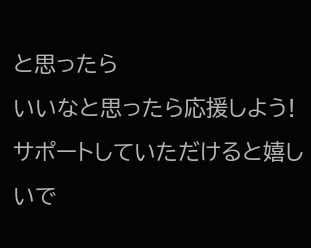と思ったら
いいなと思ったら応援しよう!
サポートしていただけると嬉しいで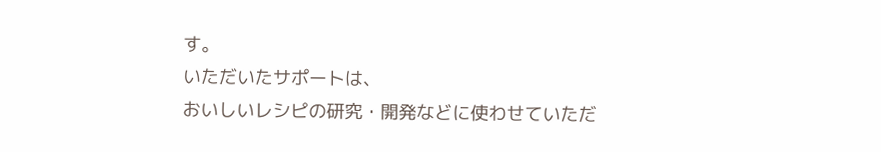す。
いただいたサポートは、
おいしいレシピの研究・開発などに使わせていただ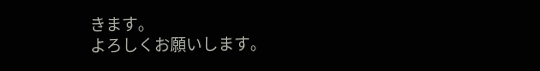きます。
よろしくお願いします。